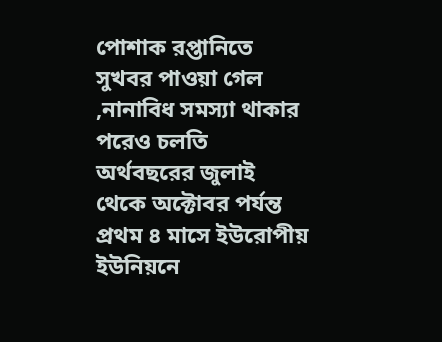পোশাক রপ্তানিতে সুখবর পাওয়া গেল ,নানাবিধ সমস্যা থাকার পরেও চলতি অর্থবছরের জুলাই থেকে অক্টোবর পর্যন্ত প্রথম ৪ মাসে ইউরোপীয় ইউনিয়নে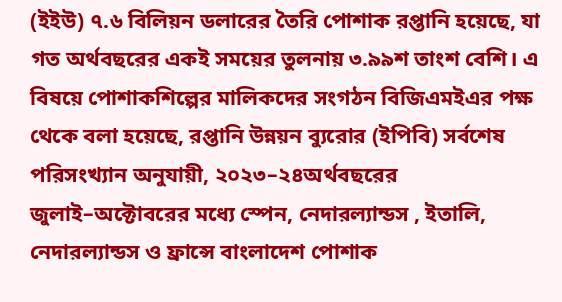(ইইউ) ৭.৬ বিলিয়ন ডলারের তৈরি পোশাক রপ্তানি হয়েছে, যা গত অর্থবছরের একই সময়ের তুলনায় ৩.৯৯শ তাংশ বেশি। এ বিষয়ে পোশাকশিল্পের মালিকদের সংগঠন বিজিএমইএর পক্ষ থেকে বলা হয়েছে, রপ্তানি উন্নয়ন ব্যুরোর (ইপিবি) সর্বশেষ পরিসংখ্যান অনুযায়ী, ২০২৩–২৪অর্থবছরের জুলাই–অক্টোবরের মধ্যে স্পেন, নেদারল্যান্ডস , ইতালি, নেদারল্যান্ডস ও ফ্রান্সে বাংলাদেশ পোশাক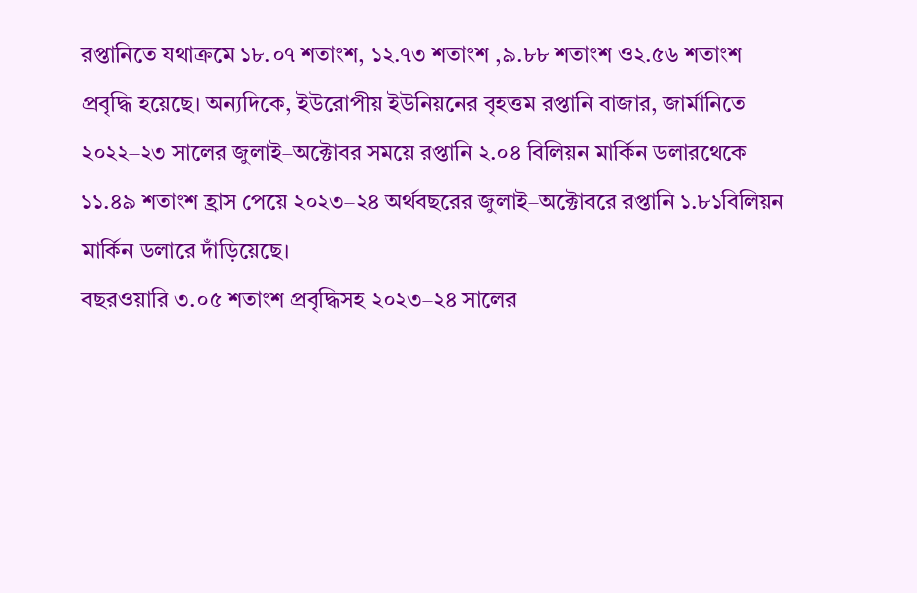রপ্তানিতে যথাক্রমে ১৮.০৭ শতাংশ, ১২.৭৩ শতাংশ ,৯.৮৮ শতাংশ ও২.৫৬ শতাংশ প্রবৃদ্ধি হয়েছে। অন্যদিকে, ইউরোপীয় ইউনিয়নের বৃহত্তম রপ্তানি বাজার, জার্মানিতে ২০২২–২৩ সালের জুলাই–অক্টোবর সময়ে রপ্তানি ২.০৪ বিলিয়ন মার্কিন ডলারথেকে ১১.৪৯ শতাংশ হ্রাস পেয়ে ২০২৩–২৪ অর্থবছরের জুলাই–অক্টোবরে রপ্তানি ১.৮১বিলিয়ন মার্কিন ডলারে দাঁড়িয়েছে।
বছরওয়ারি ৩.০৫ শতাংশ প্রবৃদ্ধিসহ ২০২৩–২৪ সালের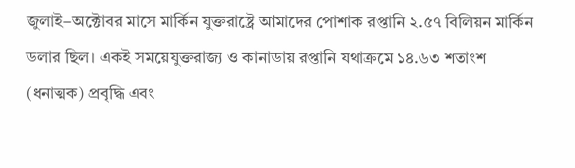জুলাই–অক্টোবর মাসে মার্কিন যুক্তরাষ্ট্রে আমাদের পোশাক রপ্তানি ২.৫৭ বিলিয়ন মার্কিন ডলার ছিল। একই সময়েযুক্তরাজ্য ও কানাডায় রপ্তানি যথাক্রমে ১৪.৬৩ শতাংশ (ধনাত্মক) প্রবৃদ্ধি এবং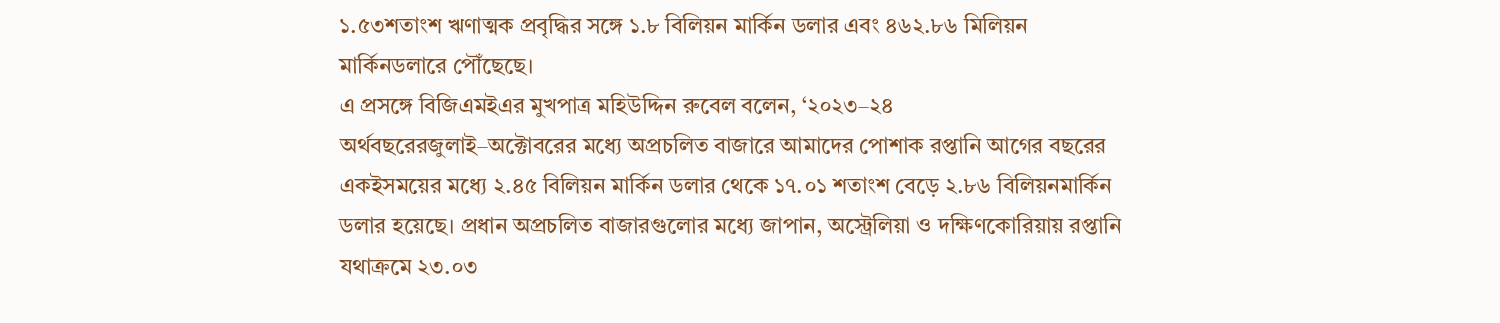১.৫৩শতাংশ ঋণাত্মক প্রবৃদ্ধির সঙ্গে ১.৮ বিলিয়ন মার্কিন ডলার এবং ৪৬২.৮৬ মিলিয়ন মার্কিনডলারে পৌঁছেছে।
এ প্রসঙ্গে বিজিএমইএর মুখপাত্র মহিউদ্দিন রুবেল বলেন, ‘২০২৩–২৪ অর্থবছরেরজুলাই–অক্টোবরের মধ্যে অপ্রচলিত বাজারে আমাদের পোশাক রপ্তানি আগের বছরের একইসময়ের মধ্যে ২.৪৫ বিলিয়ন মার্কিন ডলার থেকে ১৭.০১ শতাংশ বেড়ে ২.৮৬ বিলিয়নমার্কিন ডলার হয়েছে। প্রধান অপ্রচলিত বাজারগুলোর মধ্যে জাপান, অস্ট্রেলিয়া ও দক্ষিণকোরিয়ায় রপ্তানি যথাক্রমে ২৩.০৩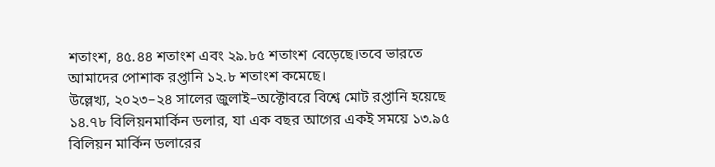শতাংশ, ৪৫.৪৪ শতাংশ এবং ২৯.৮৫ শতাংশ বেড়েছে।তবে ভারতে আমাদের পোশাক রপ্তানি ১২.৮ শতাংশ কমেছে।
উল্লেখ্য, ২০২৩–২৪ সালের জুলাই–অক্টোবরে বিশ্বে মোট রপ্তানি হয়েছে ১৪.৭৮ বিলিয়নমার্কিন ডলার, যা এক বছর আগের একই সময়ে ১৩.৯৫ বিলিয়ন মার্কিন ডলারের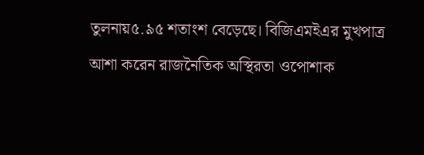তুলনায়৫.৯৫ শতাংশ বেড়েছে। বিজিএমইএর মুখপাত্র আশা করেন রাজনৈতিক অস্থিরতা ওপোশাক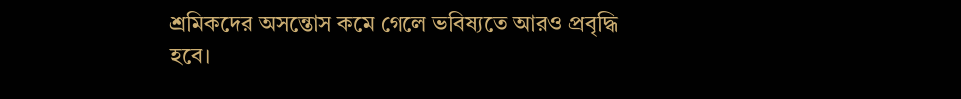শ্রমিকদের অসন্তোস কমে গেলে ভবিষ্যতে আরও প্রবৃদ্ধি হবে।